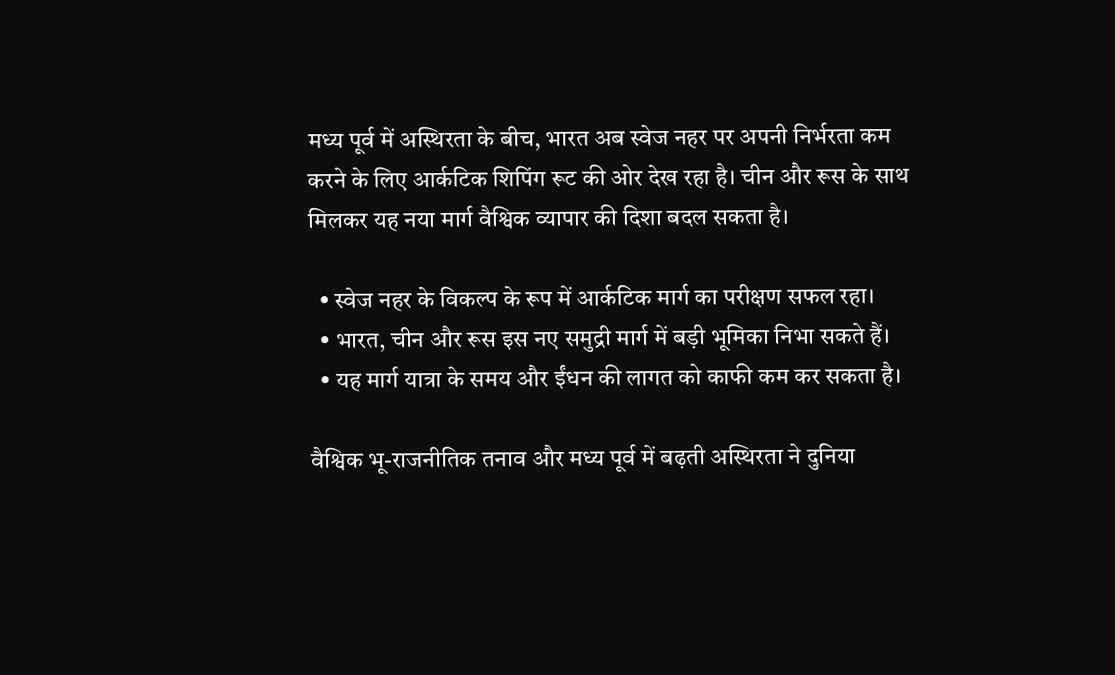मध्य पूर्व में अस्थिरता के बीच, भारत अब स्वेज नहर पर अपनी निर्भरता कम करने के लिए आर्कटिक शिपिंग रूट की ओर देख रहा है। चीन और रूस के साथ मिलकर यह नया मार्ग वैश्विक व्यापार की दिशा बदल सकता है।

  • स्वेज नहर के विकल्प के रूप में आर्कटिक मार्ग का परीक्षण सफल रहा।
  • भारत, चीन और रूस इस नए समुद्री मार्ग में बड़ी भूमिका निभा सकते हैं।
  • यह मार्ग यात्रा के समय और ईंधन की लागत को काफी कम कर सकता है।

वैश्विक भू-राजनीतिक तनाव और मध्य पूर्व में बढ़ती अस्थिरता ने दुनिया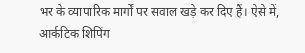भर के व्यापारिक मार्गों पर सवाल खड़े कर दिए हैं। ऐसे में, आर्कटिक शिपिंग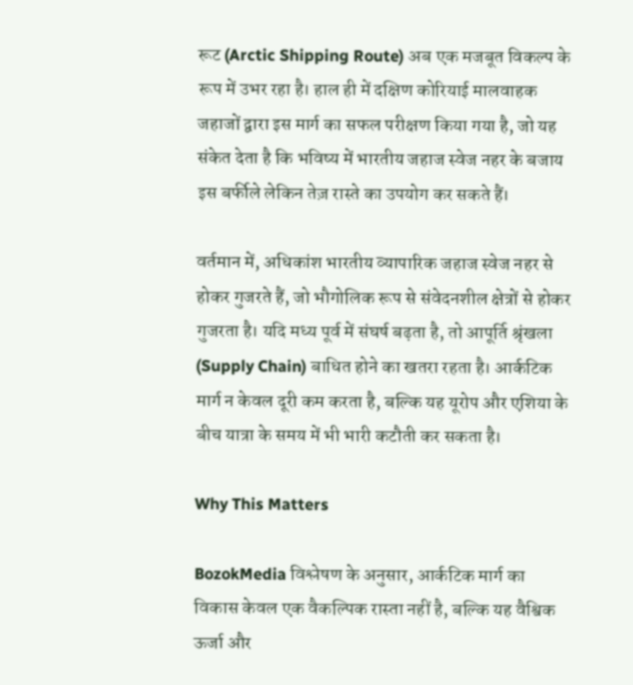रूट (Arctic Shipping Route) अब एक मजबूत विकल्प के रूप में उभर रहा है। हाल ही में दक्षिण कोरियाई मालवाहक जहाजों द्वारा इस मार्ग का सफल परीक्षण किया गया है, जो यह संकेत देता है कि भविष्य में भारतीय जहाज स्वेज नहर के बजाय इस बर्फीले लेकिन तेज़ रास्ते का उपयोग कर सकते हैं।

वर्तमान में, अधिकांश भारतीय व्यापारिक जहाज स्वेज नहर से होकर गुजरते हैं, जो भौगोलिक रूप से संवेदनशील क्षेत्रों से होकर गुजरता है। यदि मध्य पूर्व में संघर्ष बढ़ता है, तो आपूर्ति श्रृंखला (Supply Chain) बाधित होने का खतरा रहता है। आर्कटिक मार्ग न केवल दूरी कम करता है, बल्कि यह यूरोप और एशिया के बीच यात्रा के समय में भी भारी कटौती कर सकता है।

Why This Matters

BozokMedia विश्लेषण के अनुसार, आर्कटिक मार्ग का विकास केवल एक वैकल्पिक रास्ता नहीं है, बल्कि यह वैश्विक ऊर्जा और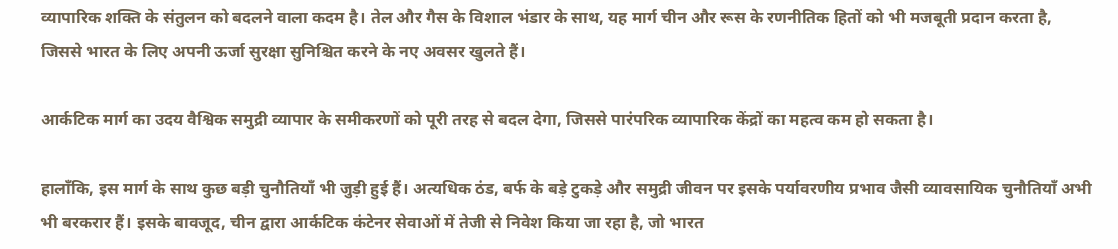व्यापारिक शक्ति के संतुलन को बदलने वाला कदम है। तेल और गैस के विशाल भंडार के साथ, यह मार्ग चीन और रूस के रणनीतिक हितों को भी मजबूती प्रदान करता है, जिससे भारत के लिए अपनी ऊर्जा सुरक्षा सुनिश्चित करने के नए अवसर खुलते हैं।

आर्कटिक मार्ग का उदय वैश्विक समुद्री व्यापार के समीकरणों को पूरी तरह से बदल देगा, जिससे पारंपरिक व्यापारिक केंद्रों का महत्व कम हो सकता है।

हालाँकि, इस मार्ग के साथ कुछ बड़ी चुनौतियाँ भी जुड़ी हुई हैं। अत्यधिक ठंड, बर्फ के बड़े टुकड़े और समुद्री जीवन पर इसके पर्यावरणीय प्रभाव जैसी व्यावसायिक चुनौतियाँ अभी भी बरकरार हैं। इसके बावजूद, चीन द्वारा आर्कटिक कंटेनर सेवाओं में तेजी से निवेश किया जा रहा है, जो भारत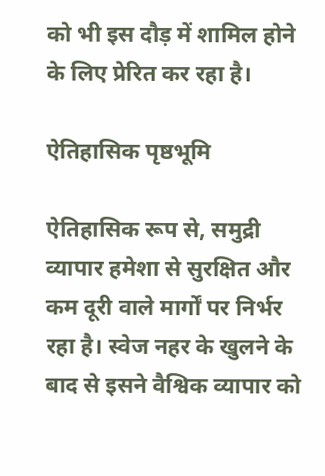को भी इस दौड़ में शामिल होने के लिए प्रेरित कर रहा है।

ऐतिहासिक पृष्ठभूमि

ऐतिहासिक रूप से, समुद्री व्यापार हमेशा से सुरक्षित और कम दूरी वाले मार्गों पर निर्भर रहा है। स्वेज नहर के खुलने के बाद से इसने वैश्विक व्यापार को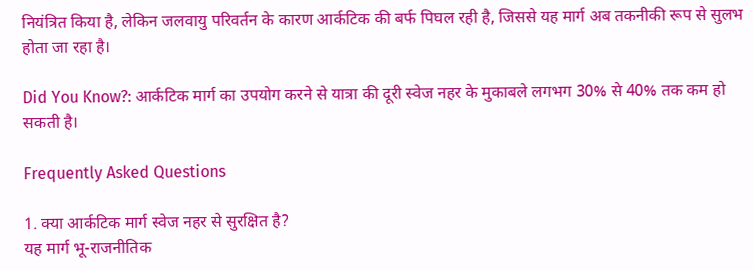नियंत्रित किया है, लेकिन जलवायु परिवर्तन के कारण आर्कटिक की बर्फ पिघल रही है, जिससे यह मार्ग अब तकनीकी रूप से सुलभ होता जा रहा है।

Did You Know?: आर्कटिक मार्ग का उपयोग करने से यात्रा की दूरी स्वेज नहर के मुकाबले लगभग 30% से 40% तक कम हो सकती है।

Frequently Asked Questions

1. क्या आर्कटिक मार्ग स्वेज नहर से सुरक्षित है?
यह मार्ग भू-राजनीतिक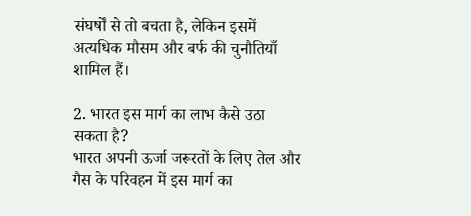संघर्षों से तो बचता है, लेकिन इसमें अत्यधिक मौसम और बर्फ की चुनौतियाँ शामिल हैं।

2. भारत इस मार्ग का लाभ कैसे उठा सकता है?
भारत अपनी ऊर्जा जरूरतों के लिए तेल और गैस के परिवहन में इस मार्ग का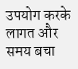उपयोग करके लागत और समय बचा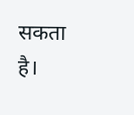सकता है।